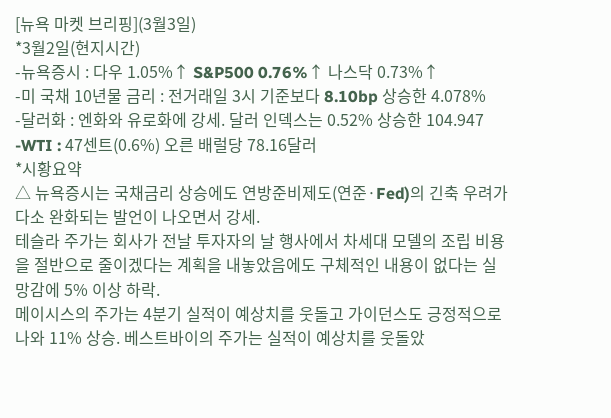[뉴욕 마켓 브리핑](3월3일)
*3월2일(현지시간)
-뉴욕증시 : 다우 1.05%↑ S&P500 0.76%↑ 나스닥 0.73%↑
-미 국채 10년물 금리 : 전거래일 3시 기준보다 8.10bp 상승한 4.078%
-달러화 : 엔화와 유로화에 강세. 달러 인덱스는 0.52% 상승한 104.947
-WTI : 47센트(0.6%) 오른 배럴당 78.16달러
*시황요약
△ 뉴욕증시는 국채금리 상승에도 연방준비제도(연준·Fed)의 긴축 우려가 다소 완화되는 발언이 나오면서 강세.
테슬라 주가는 회사가 전날 투자자의 날 행사에서 차세대 모델의 조립 비용을 절반으로 줄이겠다는 계획을 내놓았음에도 구체적인 내용이 없다는 실망감에 5% 이상 하락.
메이시스의 주가는 4분기 실적이 예상치를 웃돌고 가이던스도 긍정적으로 나와 11% 상승. 베스트바이의 주가는 실적이 예상치를 웃돌았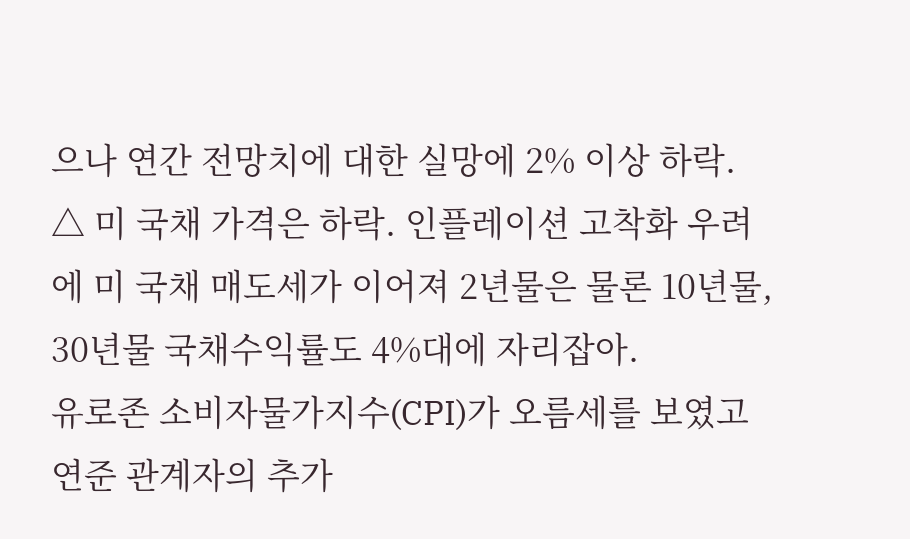으나 연간 전망치에 대한 실망에 2% 이상 하락.
△ 미 국채 가격은 하락. 인플레이션 고착화 우려에 미 국채 매도세가 이어져 2년물은 물론 10년물, 30년물 국채수익률도 4%대에 자리잡아.
유로존 소비자물가지수(CPI)가 오름세를 보였고 연준 관계자의 추가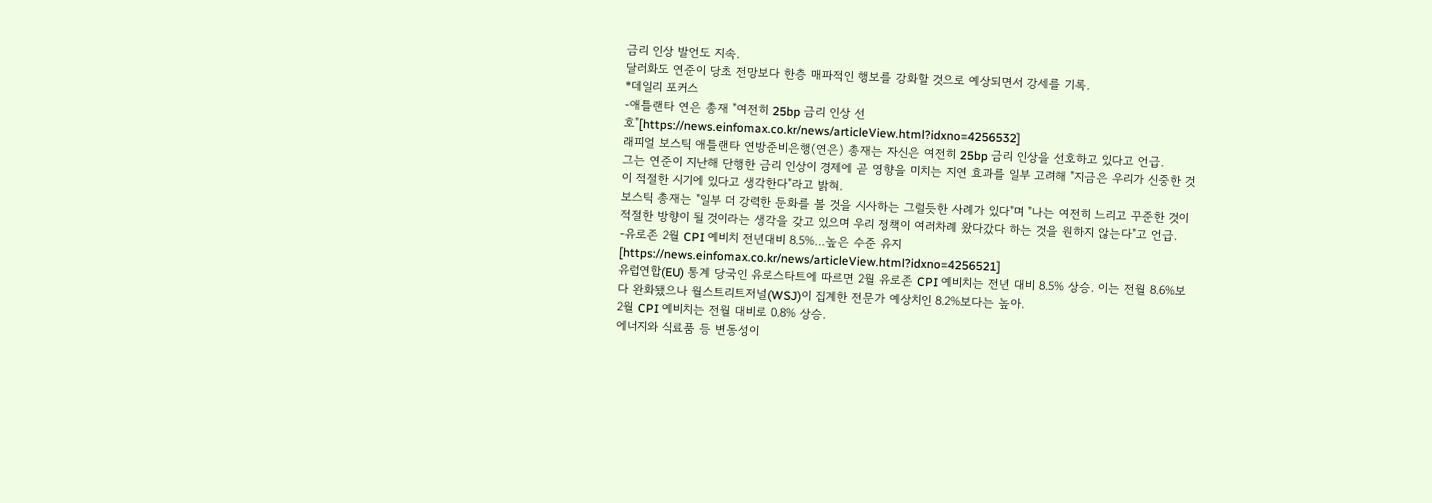금리 인상 발언도 지속.
달러화도 연준이 당초 전망보다 한층 매파적인 행보를 강화할 것으로 예상되면서 강세를 기록.
*데일리 포커스
-애틀랜타 연은 총재 "여전히 25bp 금리 인상 선호"[https://news.einfomax.co.kr/news/articleView.html?idxno=4256532]
래피얼 보스틱 애틀랜타 연방준비은행(연은) 총재는 자신은 여전히 25bp 금리 인상을 선호하고 있다고 언급.
그는 연준이 지난해 단행한 금리 인상이 경제에 곧 영향을 미치는 지연 효과를 일부 고려해 "지금은 우리가 신중한 것이 적절한 시기에 있다고 생각한다"라고 밝혀.
보스틱 총재는 "일부 더 강력한 둔화를 볼 것을 시사하는 그럴듯한 사례가 있다"며 "나는 여전히 느리고 꾸준한 것이 적절한 방향이 될 것이라는 생각을 갖고 있으며 우리 정책이 여러차례 왔다갔다 하는 것을 원하지 않는다"고 언급.
-유로존 2월 CPI 예비치 전년대비 8.5%…높은 수준 유지[https://news.einfomax.co.kr/news/articleView.html?idxno=4256521]
유럽연합(EU) 통계 당국인 유로스타트에 따르면 2월 유로존 CPI 예비치는 전년 대비 8.5% 상승. 이는 전월 8.6%보다 완화됐으나 월스트리트저널(WSJ)이 집계한 전문가 예상치인 8.2%보다는 높아.
2월 CPI 예비치는 전월 대비로 0.8% 상승.
에너지와 식료품 등 변동성이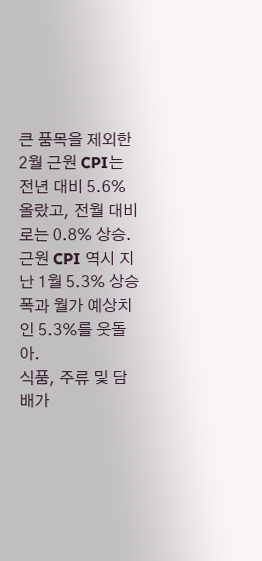큰 품목을 제외한 2월 근원 CPI는 전년 대비 5.6% 올랐고, 전월 대비로는 0.8% 상승. 근원 CPI 역시 지난 1월 5.3% 상승폭과 월가 예상치인 5.3%를 웃돌아.
식품, 주류 및 담배가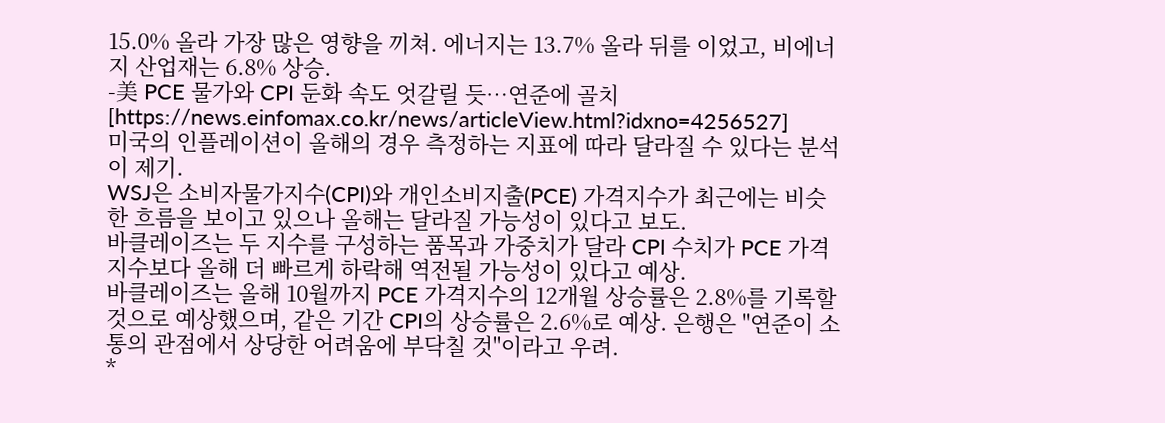15.0% 올라 가장 많은 영향을 끼쳐. 에너지는 13.7% 올라 뒤를 이었고, 비에너지 산업재는 6.8% 상승.
-美 PCE 물가와 CPI 둔화 속도 엇갈릴 듯…연준에 골치[https://news.einfomax.co.kr/news/articleView.html?idxno=4256527]
미국의 인플레이션이 올해의 경우 측정하는 지표에 따라 달라질 수 있다는 분석이 제기.
WSJ은 소비자물가지수(CPI)와 개인소비지출(PCE) 가격지수가 최근에는 비슷한 흐름을 보이고 있으나 올해는 달라질 가능성이 있다고 보도.
바클레이즈는 두 지수를 구성하는 품목과 가중치가 달라 CPI 수치가 PCE 가격지수보다 올해 더 빠르게 하락해 역전될 가능성이 있다고 예상.
바클레이즈는 올해 10월까지 PCE 가격지수의 12개월 상승률은 2.8%를 기록할 것으로 예상했으며, 같은 기간 CPI의 상승률은 2.6%로 예상. 은행은 "연준이 소통의 관점에서 상당한 어려움에 부닥칠 것"이라고 우려.
*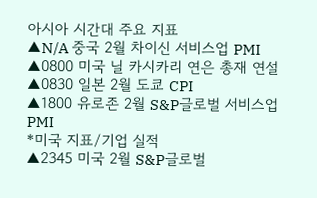아시아 시간대 주요 지표
▲N/A 중국 2월 차이신 서비스업 PMI
▲0800 미국 닐 카시카리 연은 총재 연설
▲0830 일본 2월 도쿄 CPI
▲1800 유로존 2월 S&P글로벌 서비스업 PMI
*미국 지표/기업 실적
▲2345 미국 2월 S&P글로벌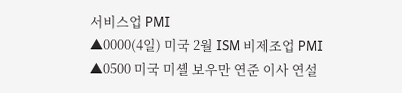서비스업 PMI
▲0000(4일) 미국 2월 ISM 비제조업 PMI
▲0500 미국 미셸 보우만 연준 이사 연설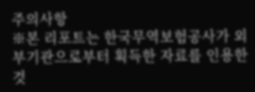주의사항
※본 리포트는 한국무역보험공사가 외부기관으로부터 획득한 자료를 인용한 것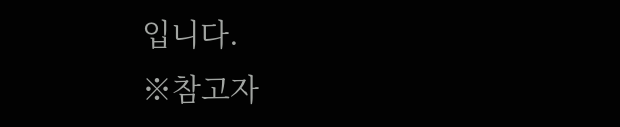입니다.
※참고자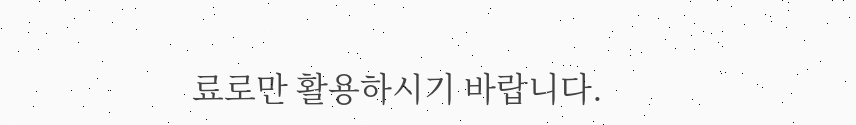료로만 활용하시기 바랍니다.